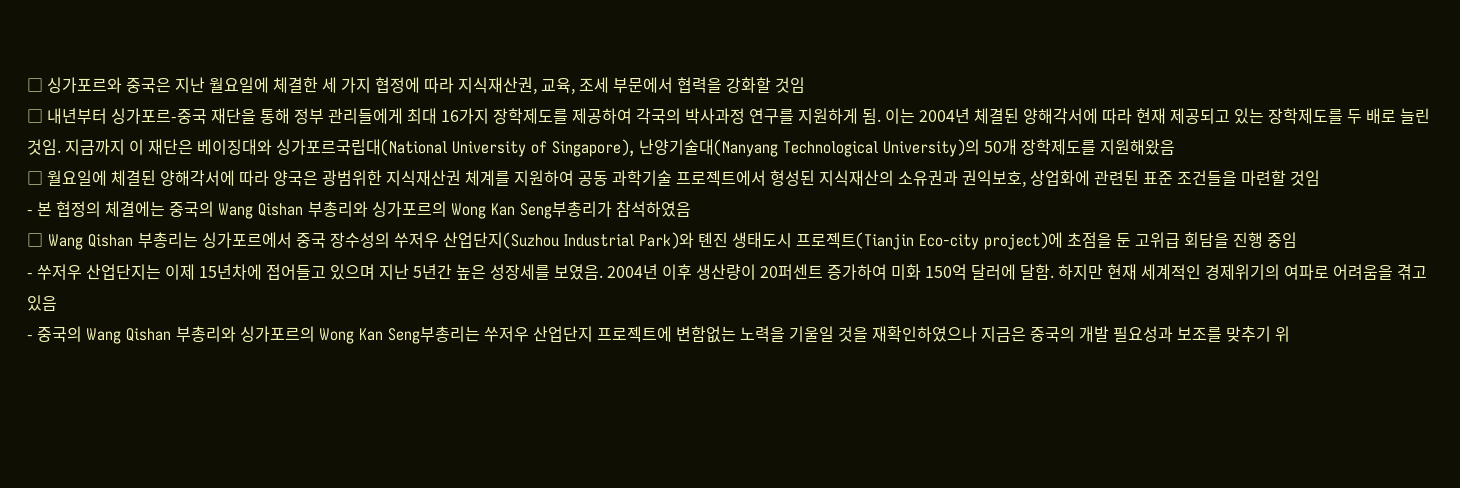□ 싱가포르와 중국은 지난 월요일에 체결한 세 가지 협정에 따라 지식재산권, 교육, 조세 부문에서 협력을 강화할 것임
□ 내년부터 싱가포르-중국 재단을 통해 정부 관리들에게 최대 16가지 장학제도를 제공하여 각국의 박사과정 연구를 지원하게 됨. 이는 2004년 체결된 양해각서에 따라 현재 제공되고 있는 장학제도를 두 배로 늘린 것임. 지금까지 이 재단은 베이징대와 싱가포르국립대(National University of Singapore), 난양기술대(Nanyang Technological University)의 50개 장학제도를 지원해왔음
□ 월요일에 체결된 양해각서에 따라 양국은 광범위한 지식재산권 체계를 지원하여 공동 과학기술 프로젝트에서 형성된 지식재산의 소유권과 권익보호, 상업화에 관련된 표준 조건들을 마련할 것임
- 본 협정의 체결에는 중국의 Wang Qishan 부총리와 싱가포르의 Wong Kan Seng부총리가 참석하였음
□ Wang Qishan 부총리는 싱가포르에서 중국 장수성의 쑤저우 산업단지(Suzhou Industrial Park)와 톈진 생태도시 프로젝트(Tianjin Eco-city project)에 초점을 둔 고위급 회담을 진행 중임
- 쑤저우 산업단지는 이제 15년차에 접어들고 있으며 지난 5년간 높은 성장세를 보였음. 2004년 이후 생산량이 20퍼센트 증가하여 미화 150억 달러에 달함. 하지만 현재 세계적인 경제위기의 여파로 어려움을 겪고 있음
- 중국의 Wang Qishan 부총리와 싱가포르의 Wong Kan Seng부총리는 쑤저우 산업단지 프로젝트에 변함없는 노력을 기울일 것을 재확인하였으나 지금은 중국의 개발 필요성과 보조를 맞추기 위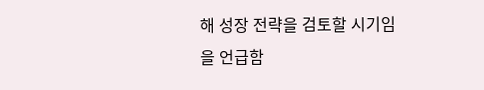해 성장 전략을 검토할 시기임을 언급함